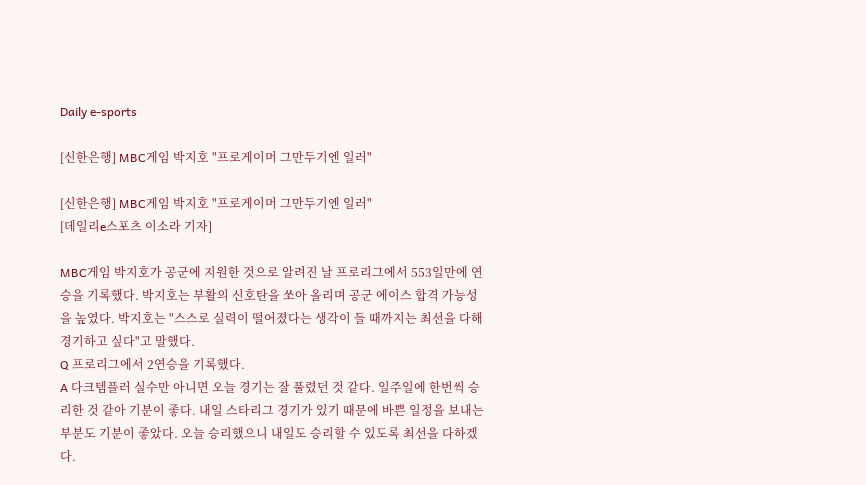Daily e-sports

[신한은행] MBC게임 박지호 "프로게이머 그만두기엔 일러"

[신한은행] MBC게임 박지호 "프로게이머 그만두기엔 일러"
[데일리e스포츠 이소라 기자]

MBC게임 박지호가 공군에 지원한 것으로 알려진 날 프로리그에서 553일만에 연승을 기록했다. 박지호는 부활의 신호탄을 쏘아 올리며 공군 에이스 합격 가능성을 높였다. 박지호는 "스스로 실력이 떨어졌다는 생각이 들 때까지는 최선을 다해 경기하고 싶다"고 말했다.
Q 프로리그에서 2연승을 기록했다.
A 다크템플러 실수만 아니면 오늘 경기는 잘 풀렸던 것 같다. 일주일에 한번씩 승리한 것 같아 기분이 좋다. 내일 스타리그 경기가 있기 때문에 바쁜 일정을 보내는 부분도 기분이 좋았다. 오늘 승리했으니 내일도 승리할 수 있도록 최선을 다하겠다.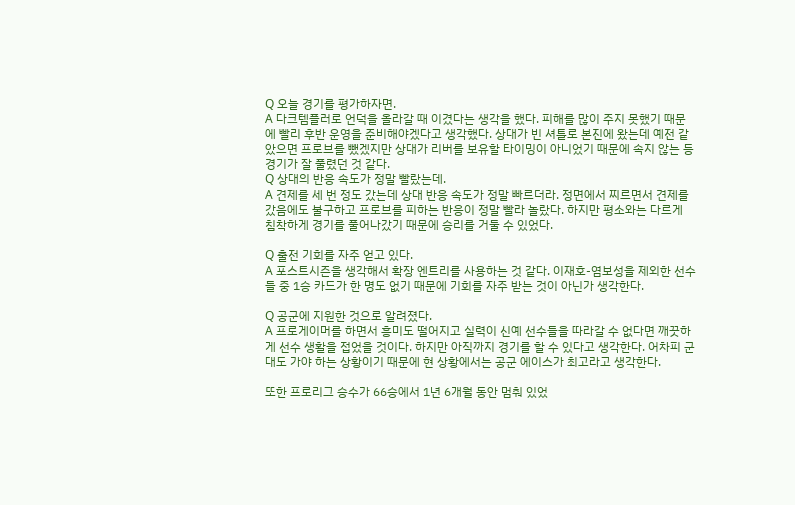Q 오늘 경기를 평가하자면.
A 다크템플러로 언덕을 올라갈 때 이겼다는 생각을 했다. 피해를 많이 주지 못했기 때문에 빨리 후반 운영을 준비해야겠다고 생각했다. 상대가 빈 셔틀로 본진에 왔는데 예전 같았으면 프로브를 뺐겠지만 상대가 리버를 보유할 타이밍이 아니었기 때문에 속지 않는 등 경기가 잘 풀렸던 것 같다.
Q 상대의 반응 속도가 정말 빨랐는데.
A 견제를 세 번 정도 갔는데 상대 반응 속도가 정말 빠르더라. 정면에서 찌르면서 견제를 갔음에도 불구하고 프로브를 피하는 반응이 정말 빨라 놀랐다. 하지만 평소와는 다르게 침착하게 경기를 풀어나갔기 때문에 승리를 거둘 수 있었다.

Q 출전 기회를 자주 얻고 있다.
A 포스트시즌을 생각해서 확장 엔트리를 사용하는 것 같다. 이재호-염보성을 제외한 선수들 중 1승 카드가 한 명도 없기 때문에 기회를 자주 받는 것이 아닌가 생각한다.

Q 공군에 지원한 것으로 알려졌다.
A 프로게이머를 하면서 흥미도 떨어지고 실력이 신예 선수들을 따라갈 수 없다면 깨끗하게 선수 생활을 접었을 것이다. 하지만 아직까지 경기를 할 수 있다고 생각한다. 어차피 군대도 가야 하는 상황이기 때문에 현 상황에서는 공군 에이스가 최고라고 생각한다.

또한 프로리그 승수가 66승에서 1년 6개월 동안 멈춰 있었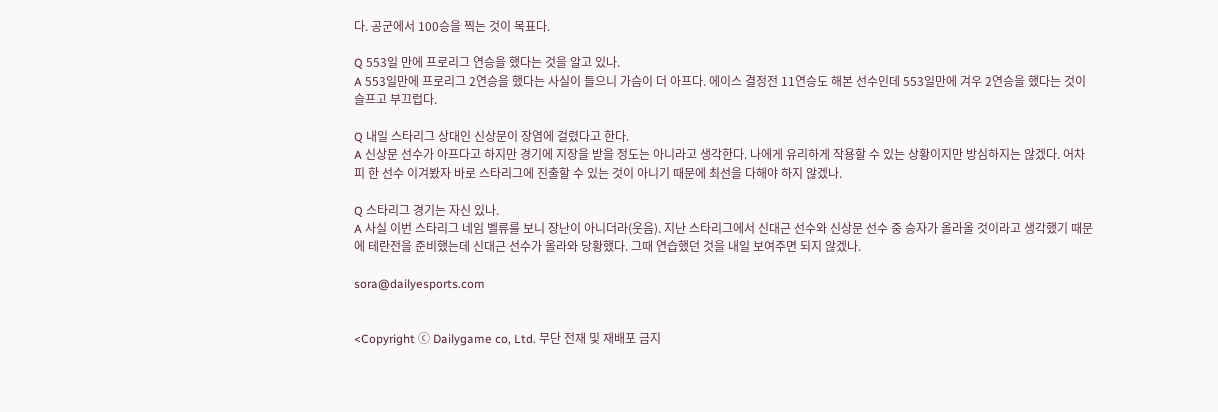다. 공군에서 100승을 찍는 것이 목표다.

Q 553일 만에 프로리그 연승을 했다는 것을 알고 있나.
A 553일만에 프로리그 2연승을 했다는 사실이 들으니 가슴이 더 아프다. 에이스 결정전 11연승도 해본 선수인데 553일만에 겨우 2연승을 했다는 것이 슬프고 부끄럽다.

Q 내일 스타리그 상대인 신상문이 장염에 걸렸다고 한다.
A 신상문 선수가 아프다고 하지만 경기에 지장을 받을 정도는 아니라고 생각한다. 나에게 유리하게 작용할 수 있는 상황이지만 방심하지는 않겠다. 어차피 한 선수 이겨봤자 바로 스타리그에 진출할 수 있는 것이 아니기 때문에 최선을 다해야 하지 않겠나.

Q 스타리그 경기는 자신 있나.
A 사실 이번 스타리그 네임 벨류를 보니 장난이 아니더라(웃음). 지난 스타리그에서 신대근 선수와 신상문 선수 중 승자가 올라올 것이라고 생각했기 때문에 테란전을 준비했는데 신대근 선수가 올라와 당황했다. 그때 연습했던 것을 내일 보여주면 되지 않겠나.

sora@dailyesports.com


<Copyright ⓒ Dailygame co, Ltd. 무단 전재 및 재배포 금지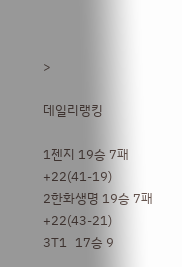>

데일리랭킹

1젠지 19승 7패 +22(41-19)
2한화생명 19승 7패 +22(43-21)
3T1 17승 9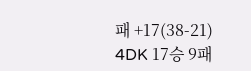패 +17(38-21)
4DK 17승 9패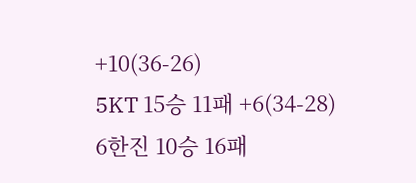+10(36-26)
5KT 15승 11패 +6(34-28)
6한진 10승 16패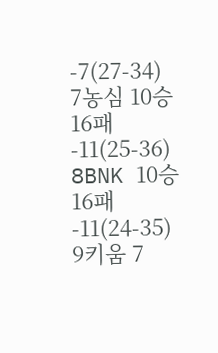-7(27-34)
7농심 10승 16패 -11(25-36)
8BNK 10승 16패 -11(24-35)
9키움 7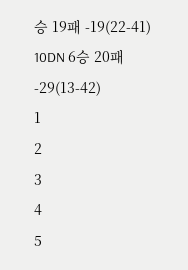승 19패 -19(22-41)
10DN 6승 20패 -29(13-42)
1
2
3
4
5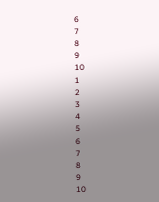6
7
8
9
10
1
2
3
4
5
6
7
8
9
10